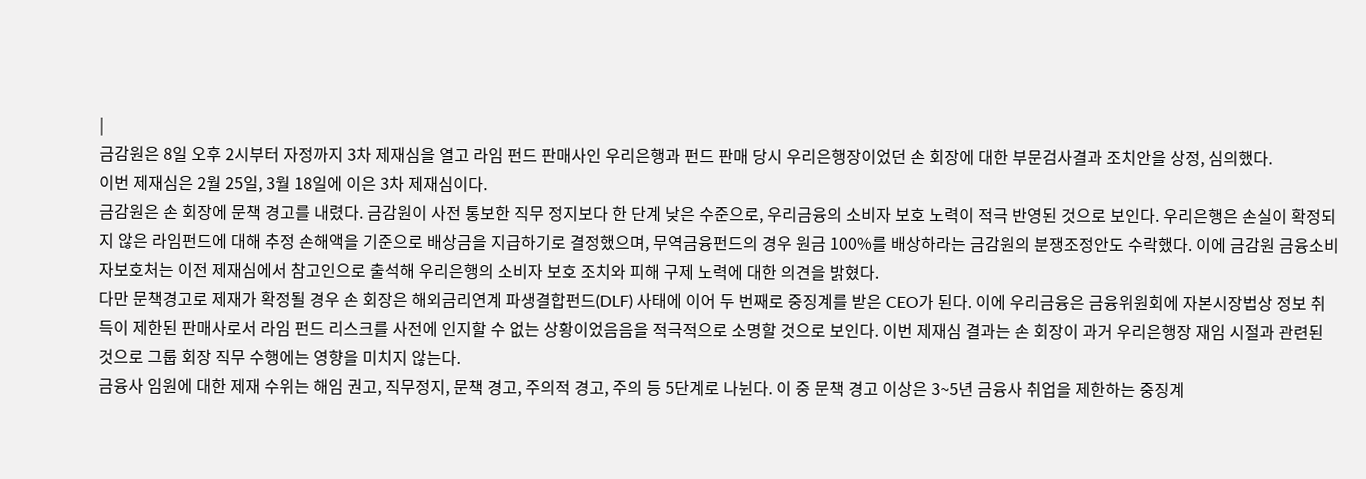|
금감원은 8일 오후 2시부터 자정까지 3차 제재심을 열고 라임 펀드 판매사인 우리은행과 펀드 판매 당시 우리은행장이었던 손 회장에 대한 부문검사결과 조치안을 상정, 심의했다.
이번 제재심은 2월 25일, 3월 18일에 이은 3차 제재심이다.
금감원은 손 회장에 문책 경고를 내렸다. 금감원이 사전 통보한 직무 정지보다 한 단계 낮은 수준으로, 우리금융의 소비자 보호 노력이 적극 반영된 것으로 보인다. 우리은행은 손실이 확정되지 않은 라임펀드에 대해 추정 손해액을 기준으로 배상금을 지급하기로 결정했으며, 무역금융펀드의 경우 원금 100%를 배상하라는 금감원의 분쟁조정안도 수락했다. 이에 금감원 금융소비자보호처는 이전 제재심에서 참고인으로 출석해 우리은행의 소비자 보호 조치와 피해 구제 노력에 대한 의견을 밝혔다.
다만 문책경고로 제재가 확정될 경우 손 회장은 해외금리연계 파생결합펀드(DLF) 사태에 이어 두 번째로 중징계를 받은 CEO가 된다. 이에 우리금융은 금융위원회에 자본시장법상 정보 취득이 제한된 판매사로서 라임 펀드 리스크를 사전에 인지할 수 없는 상황이었음음을 적극적으로 소명할 것으로 보인다. 이번 제재심 결과는 손 회장이 과거 우리은행장 재임 시절과 관련된 것으로 그룹 회장 직무 수행에는 영향을 미치지 않는다.
금융사 임원에 대한 제재 수위는 해임 권고, 직무정지, 문책 경고, 주의적 경고, 주의 등 5단계로 나뉜다. 이 중 문책 경고 이상은 3~5년 금융사 취업을 제한하는 중징계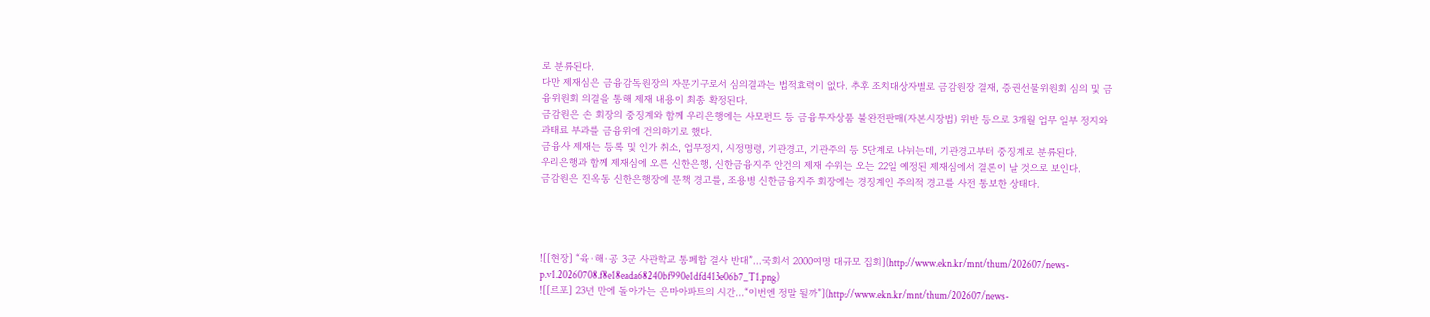로 분류된다.
다만 제재심은 금융감독원장의 자문기구로서 심의결과는 법적효력이 없다. 추후 조치대상자별로 금감원장 결재, 증권선물위원회 심의 및 금융위원회 의결을 통해 제재 내용이 최종 확정된다.
금감원은 손 회장의 중징계와 함께 우리은행에는 사모펀드 등 금융투자상품 불완전판매(자본시장법) 위반 등으로 3개월 업무 일부 정지와 과태료 부과를 금융위에 건의하기로 했다.
금융사 제재는 등록 및 인가 취소, 업무정지, 시정명령, 기관경고, 기관주의 등 5단계로 나뉘는데, 기관경고부터 중징계로 분류된다.
우리은행과 함께 제재심에 오른 신한은행, 신한금융지주 안건의 제재 수위는 오는 22일 예정된 제재심에서 결론이 날 것으로 보인다.
금감원은 진옥동 신한은행장에 문책 경고를, 조용병 신한금융지주 회장에는 경징계인 주의적 경고를 사전 통보한 상태다.




![[현장] “육·해·공 3군 사관학교 통폐합 결사 반대”…국회서 2000여명 대규모 집회](http://www.ekn.kr/mnt/thum/202607/news-p.v1.20260708.f8e18eada68240bf990e1dfd413e06b7_T1.png)
![[르포] 23년 만에 돌아가는 은마아파트의 시간…“이번엔 정말 될까”](http://www.ekn.kr/mnt/thum/202607/news-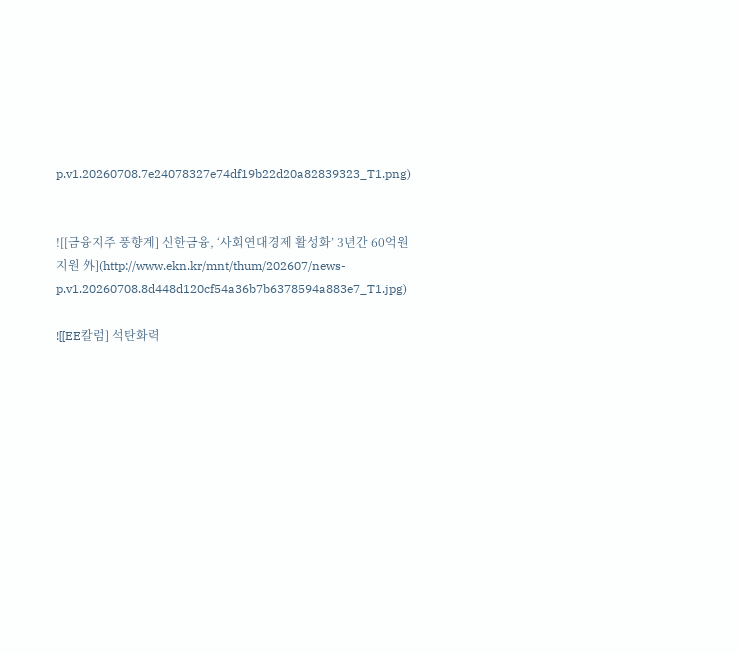p.v1.20260708.7e24078327e74df19b22d20a82839323_T1.png)


![[금융지주 풍향계] 신한금융, ‘사회연대경제 활성화’ 3년간 60억원 지원 外](http://www.ekn.kr/mnt/thum/202607/news-p.v1.20260708.8d448d120cf54a36b7b6378594a883e7_T1.jpg)

![[EE칼럼] 석탄화력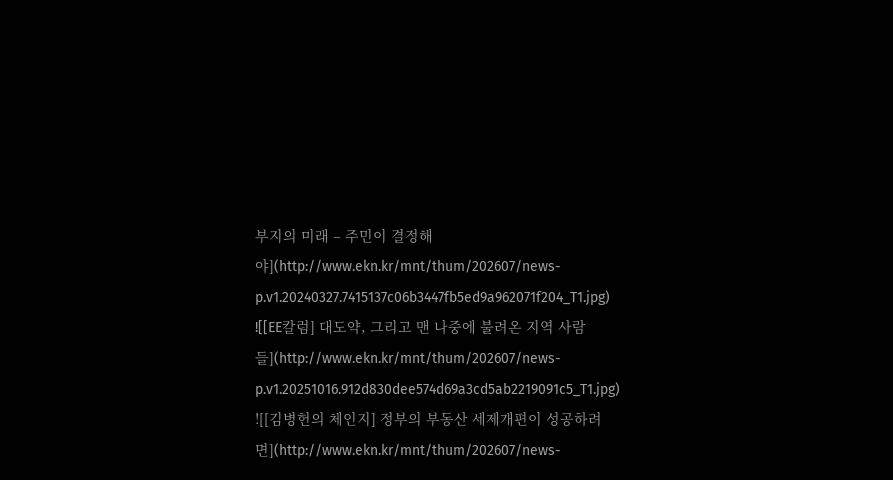부지의 미래 – 주민이 결정해야](http://www.ekn.kr/mnt/thum/202607/news-p.v1.20240327.7415137c06b3447fb5ed9a962071f204_T1.jpg)
![[EE칼럼] 대도약, 그리고 맨 나중에 불려온 지역 사람들](http://www.ekn.kr/mnt/thum/202607/news-p.v1.20251016.912d830dee574d69a3cd5ab2219091c5_T1.jpg)
![[김병헌의 체인지] 정부의 부동산 세제개편이 성공하려면](http://www.ekn.kr/mnt/thum/202607/news-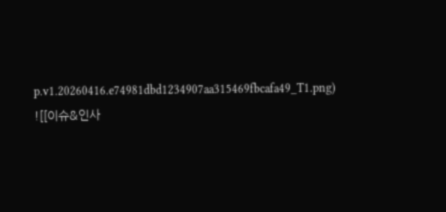p.v1.20260416.e74981dbd1234907aa315469fbcafa49_T1.png)
![[이슈&인사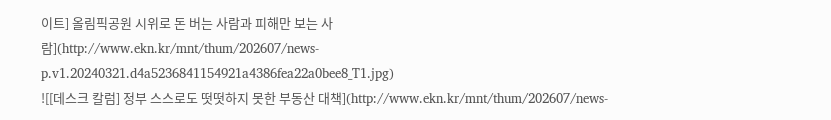이트] 올림픽공원 시위로 돈 버는 사람과 피해만 보는 사람](http://www.ekn.kr/mnt/thum/202607/news-p.v1.20240321.d4a5236841154921a4386fea22a0bee8_T1.jpg)
![[데스크 칼럼] 정부 스스로도 떳떳하지 못한 부동산 대책](http://www.ekn.kr/mnt/thum/202607/news-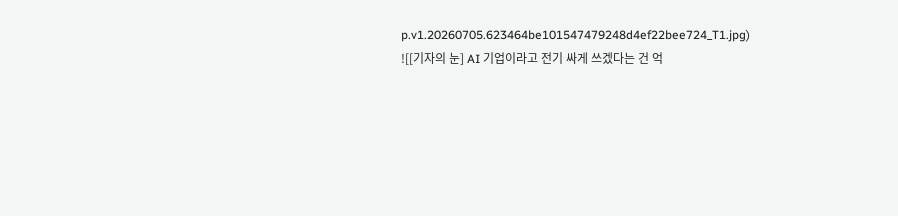p.v1.20260705.623464be101547479248d4ef22bee724_T1.jpg)
![[기자의 눈] AI 기업이라고 전기 싸게 쓰겠다는 건 억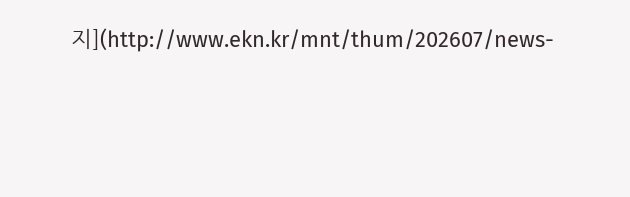지](http://www.ekn.kr/mnt/thum/202607/news-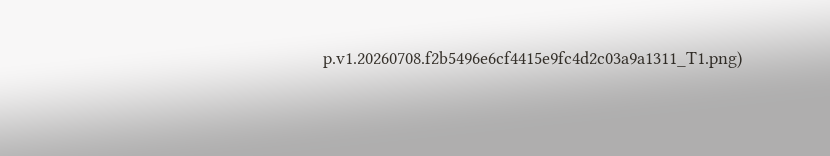p.v1.20260708.f2b5496e6cf4415e9fc4d2c03a9a1311_T1.png)